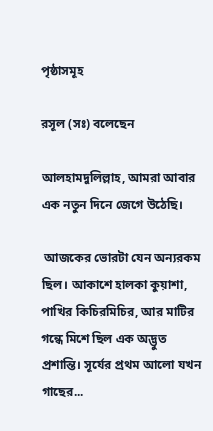পৃষ্ঠাসমূহ

রসূল (সঃ) বলেছেন

আলহামদুলিল্লাহ, আমরা আবার এক নতুন দিনে জেগে উঠেছি।

 আজকের ভোরটা যেন অন্যরকম ছিল। আকাশে হালকা কুয়াশা, পাখির কিচিরমিচির, আর মাটির গন্ধে মিশে ছিল এক অদ্ভুত প্রশান্তি। সূর্যের প্রথম আলো যখন গাছের...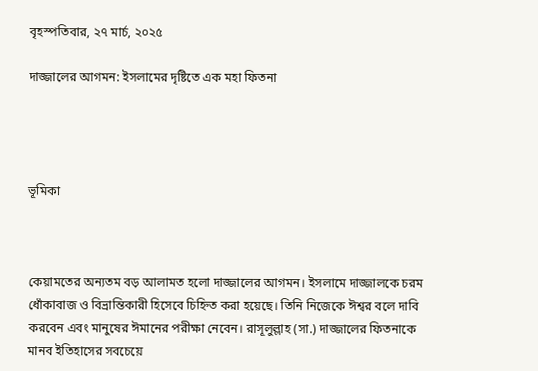বৃহস্পতিবার, ২৭ মার্চ, ২০২৫

দাজ্জালের আগমন: ইসলামের দৃষ্টিতে এক মহা ফিতনা




ভূমিকা



কেয়ামতের অন্যতম বড় আলামত হলো দাজ্জালের আগমন। ইসলামে দাজ্জালকে চরম ধোঁকাবাজ ও বিভ্রান্তিকারী হিসেবে চিহ্নিত করা হয়েছে। তিনি নিজেকে ঈশ্বর বলে দাবি করবেন এবং মানুষের ঈমানের পরীক্ষা নেবেন। রাসূলুল্লাহ (সা.) দাজ্জালের ফিতনাকে মানব ইতিহাসের সবচেয়ে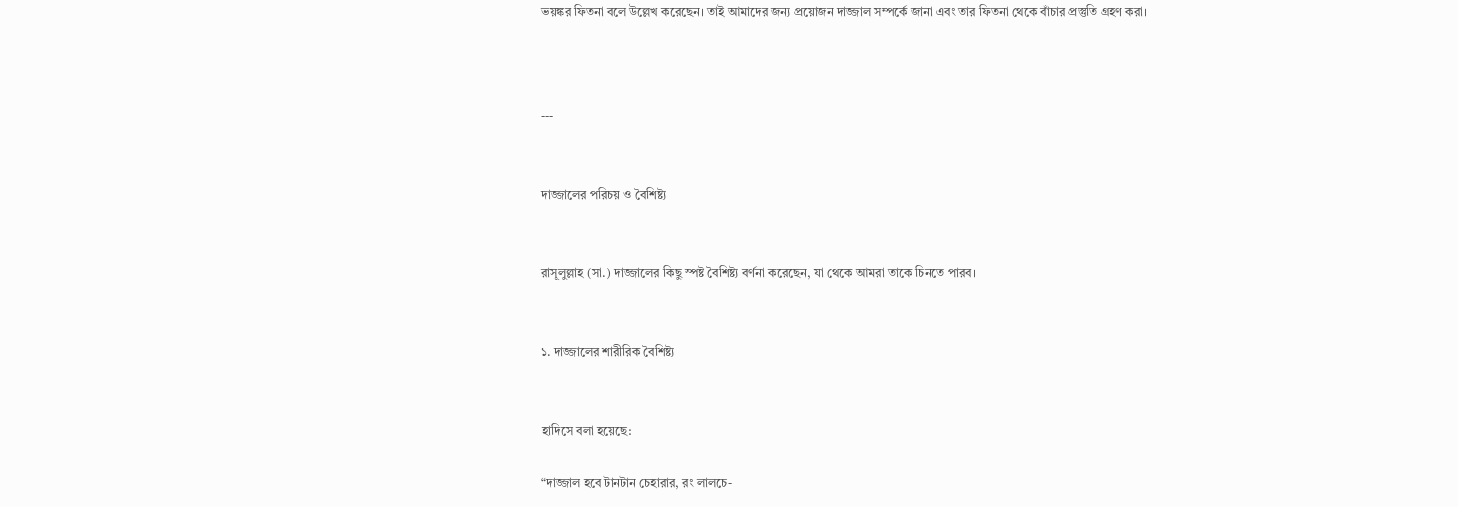ভয়ঙ্কর ফিতনা বলে উল্লেখ করেছেন। তাই আমাদের জন্য প্রয়োজন দাজ্জাল সম্পর্কে জানা এবং তার ফিতনা থেকে বাঁচার প্রস্তুতি গ্রহণ করা।



---


দাজ্জালের পরিচয় ও বৈশিষ্ট্য


রাসূলুল্লাহ (সা.) দাজ্জালের কিছু স্পষ্ট বৈশিষ্ট্য বর্ণনা করেছেন, যা থেকে আমরা তাকে চিনতে পারব।


১. দাজ্জালের শারীরিক বৈশিষ্ট্য


হাদিসে বলা হয়েছে:

“দাজ্জাল হবে টানটান চেহারার, রং লালচে-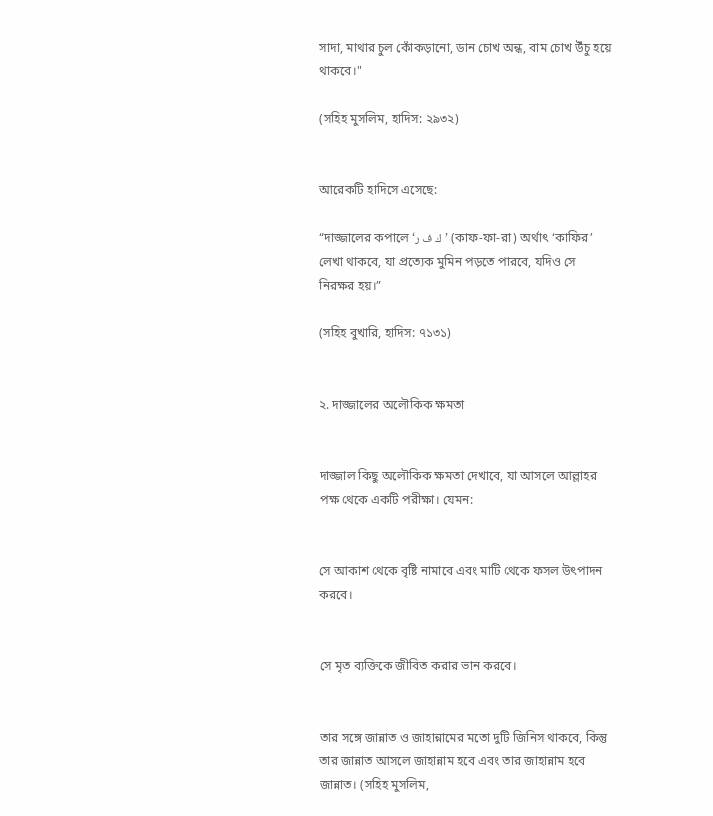সাদা, মাথার চুল কোঁকড়ানো, ডান চোখ অন্ধ, বাম চোখ উঁচু হয়ে থাকবে।"

(সহিহ মুসলিম, হাদিস: ২৯৩২)


আরেকটি হাদিসে এসেছে:

“দাজ্জালের কপালে ‘ك ف ر’ (কাফ-ফা-রা) অর্থাৎ ‘কাফির’ লেখা থাকবে, যা প্রত্যেক মুমিন পড়তে পারবে, যদিও সে নিরক্ষর হয়।”

(সহিহ বুখারি, হাদিস: ৭১৩১)


২. দাজ্জালের অলৌকিক ক্ষমতা


দাজ্জাল কিছু অলৌকিক ক্ষমতা দেখাবে, যা আসলে আল্লাহর পক্ষ থেকে একটি পরীক্ষা। যেমন:


সে আকাশ থেকে বৃষ্টি নামাবে এবং মাটি থেকে ফসল উৎপাদন করবে।


সে মৃত ব্যক্তিকে জীবিত করার ভান করবে।


তার সঙ্গে জান্নাত ও জাহান্নামের মতো দুটি জিনিস থাকবে, কিন্তু তার জান্নাত আসলে জাহান্নাম হবে এবং তার জাহান্নাম হবে জান্নাত। (সহিহ মুসলিম,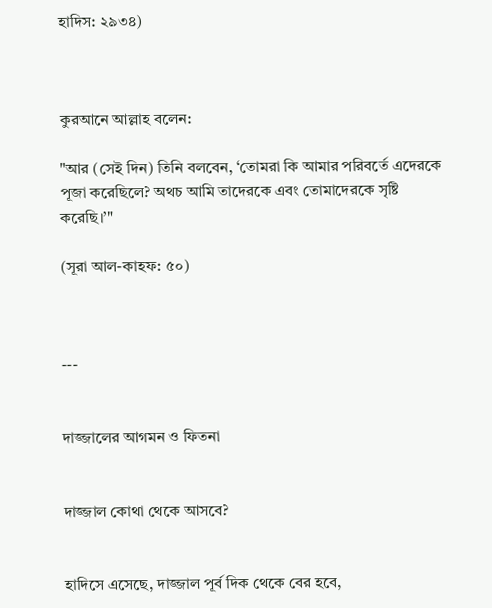হাদিস: ২৯৩৪)



কুরআনে আল্লাহ বলেন:

"আর (সেই দিন) তিনি বলবেন, ‘তোমরা কি আমার পরিবর্তে এদেরকে পূজা করেছিলে? অথচ আমি তাদেরকে এবং তোমাদেরকে সৃষ্টি করেছি।’"

(সূরা আল-কাহফ: ৫০)



---


দাজ্জালের আগমন ও ফিতনা


দাজ্জাল কোথা থেকে আসবে?


হাদিসে এসেছে, দাজ্জাল পূর্ব দিক থেকে বের হবে,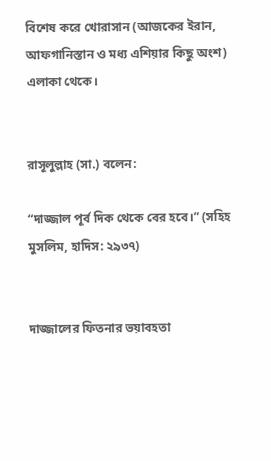বিশেষ করে খোরাসান (আজকের ইরান, আফগানিস্তান ও মধ্য এশিয়ার কিছু অংশ) এলাকা থেকে।


রাসূলুল্লাহ (সা.) বলেন:

“দাজ্জাল পূর্ব দিক থেকে বের হবে।” (সহিহ মুসলিম, হাদিস: ২৯৩৭)


দাজ্জালের ফিতনার ভয়াবহতা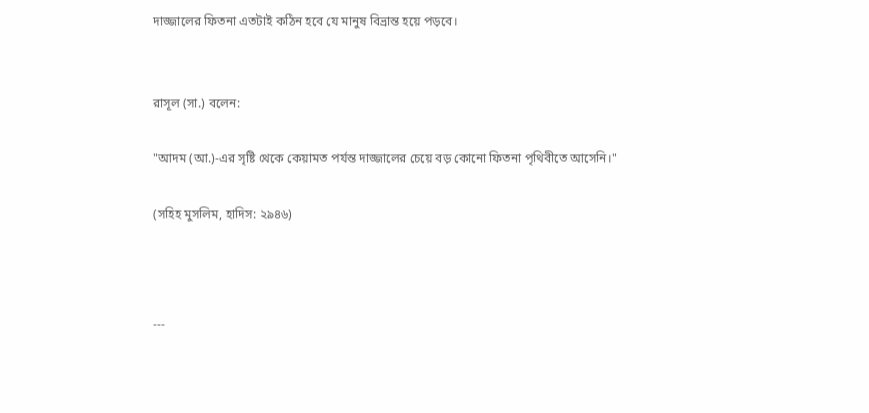দাজ্জালের ফিতনা এতটাই কঠিন হবে যে মানুষ বিভ্রান্ত হয়ে পড়বে।


রাসূল (সা.) বলেন:

"আদম (আ.)-এর সৃষ্টি থেকে কেয়ামত পর্যন্ত দাজ্জালের চেয়ে বড় কোনো ফিতনা পৃথিবীতে আসেনি।"

(সহিহ মুসলিম, হাদিস: ২৯৪৬)



---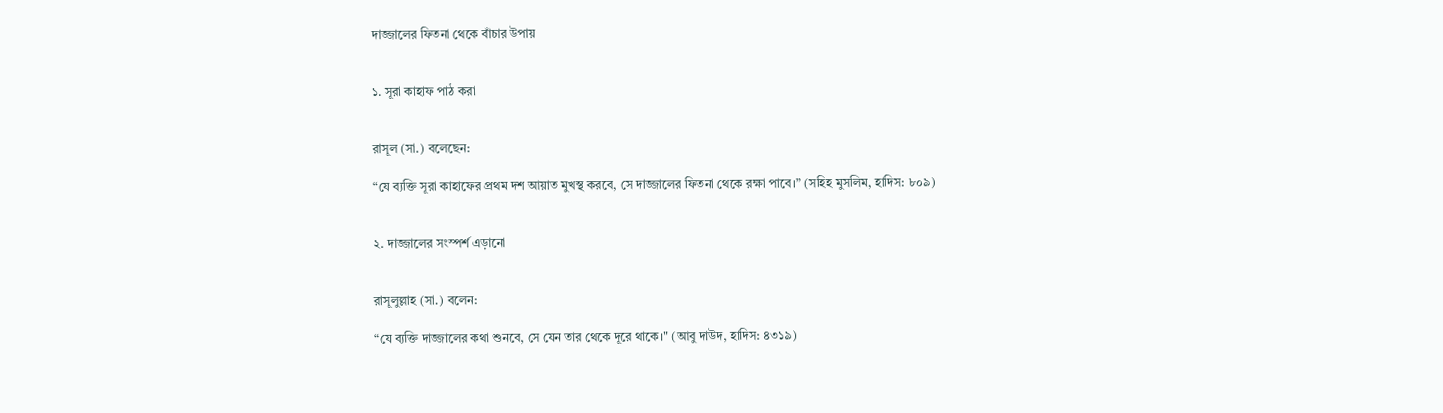দাজ্জালের ফিতনা থেকে বাঁচার উপায়


১. সূরা কাহাফ পাঠ করা


রাসূল (সা.) বলেছেন:

“যে ব্যক্তি সূরা কাহাফের প্রথম দশ আয়াত মুখস্থ করবে, সে দাজ্জালের ফিতনা থেকে রক্ষা পাবে।” (সহিহ মুসলিম, হাদিস: ৮০৯)


২. দাজ্জালের সংস্পর্শ এড়ানো


রাসূলুল্লাহ (সা.) বলেন:

“যে ব্যক্তি দাজ্জালের কথা শুনবে, সে যেন তার থেকে দূরে থাকে।" (আবু দাউদ, হাদিস: ৪৩১৯)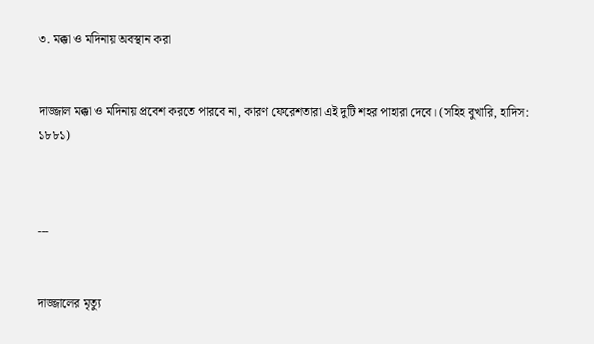৩. মক্কা ও মদিনায় অবস্থান করা


দাজ্জাল মক্কা ও মদিনায় প্রবেশ করতে পারবে না, কারণ ফেরেশতারা এই দুটি শহর পাহারা দেবে। (সহিহ বুখারি, হাদিস: ১৮৮১)



---


দাজ্জালের মৃত্যু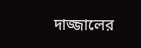দাজ্জালের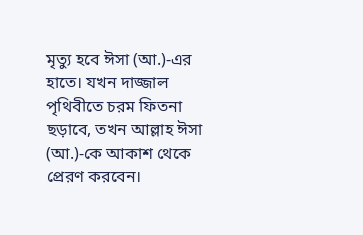মৃত্যু হবে ঈসা (আ.)-এর হাতে। যখন দাজ্জাল পৃথিবীতে চরম ফিতনা ছড়াবে, তখন আল্লাহ ঈসা (আ.)-কে আকাশ থেকে প্রেরণ করবেন।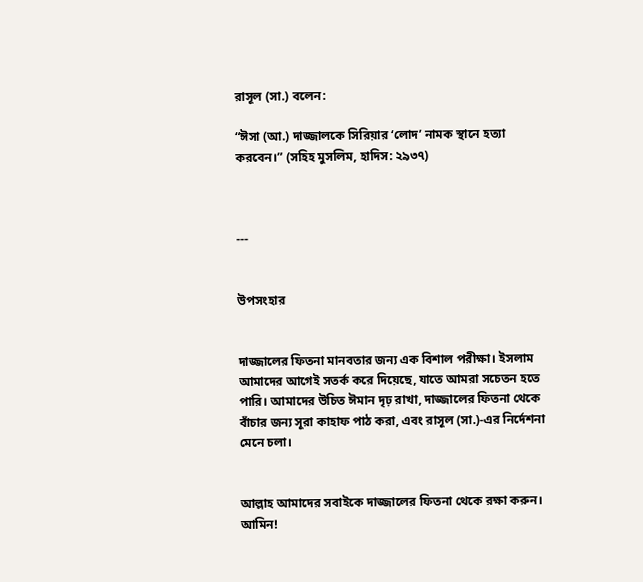রাসূল (সা.) বলেন:

“ঈসা (আ.) দাজ্জালকে সিরিয়ার ‘লোদ’ নামক স্থানে হত্যা করবেন।” (সহিহ মুসলিম, হাদিস: ২৯৩৭)



---


উপসংহার


দাজ্জালের ফিতনা মানবতার জন্য এক বিশাল পরীক্ষা। ইসলাম আমাদের আগেই সতর্ক করে দিয়েছে, যাতে আমরা সচেতন হতে পারি। আমাদের উচিত ঈমান দৃঢ় রাখা, দাজ্জালের ফিতনা থেকে বাঁচার জন্য সূরা কাহাফ পাঠ করা, এবং রাসূল (সা.)-এর নির্দেশনা মেনে চলা।


আল্লাহ আমাদের সবাইকে দাজ্জালের ফিতনা থেকে রক্ষা করুন। আমিন!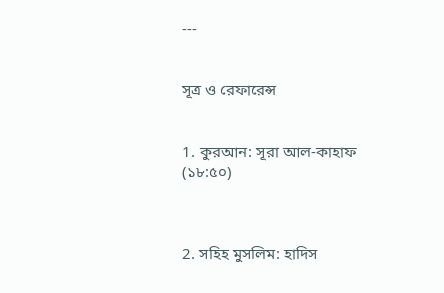---


সূত্র ও রেফারেন্স


1. কুরআন: সূরা আল-কাহাফ (১৮:৫০)



2. সহিহ মুসলিম: হাদিস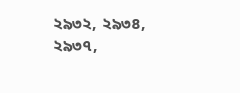২৯৩২, ২৯৩৪, ২৯৩৭,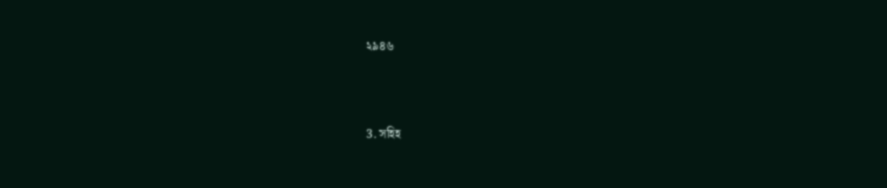২৯৪৬



3. সহিহ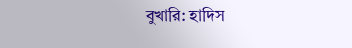বুখারি: হাদিস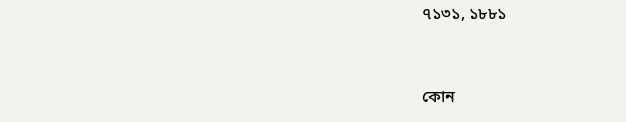৭১৩১, ১৮৮১



কোন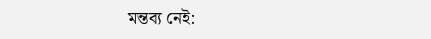মন্তব্য নেই: